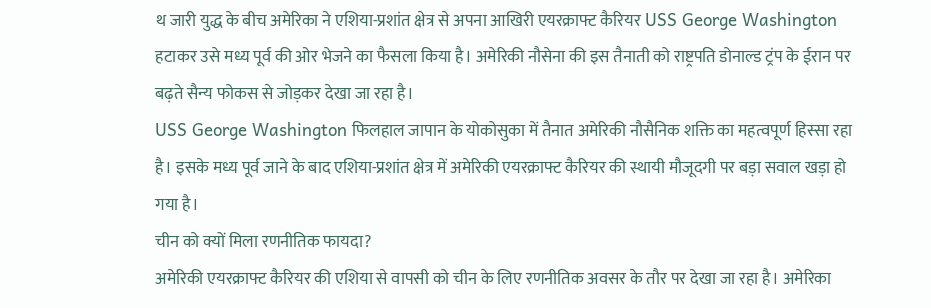थ जारी युद्ध के बीच अमेरिका ने एशिया-प्रशांत क्षेत्र से अपना आखिरी एयरक्राफ्ट कैरियर USS George Washington हटाकर उसे मध्य पूर्व की ओर भेजने का फैसला किया है। अमेरिकी नौसेना की इस तैनाती को राष्ट्रपति डोनाल्ड ट्रंप के ईरान पर बढ़ते सैन्य फोकस से जोड़कर देखा जा रहा है।
USS George Washington फिलहाल जापान के योकोसुका में तैनात अमेरिकी नौसैनिक शक्ति का महत्वपूर्ण हिस्सा रहा है। इसके मध्य पूर्व जाने के बाद एशिया-प्रशांत क्षेत्र में अमेरिकी एयरक्राफ्ट कैरियर की स्थायी मौजूदगी पर बड़ा सवाल खड़ा हो गया है।
चीन को क्यों मिला रणनीतिक फायदा?
अमेरिकी एयरक्राफ्ट कैरियर की एशिया से वापसी को चीन के लिए रणनीतिक अवसर के तौर पर देखा जा रहा है। अमेरिका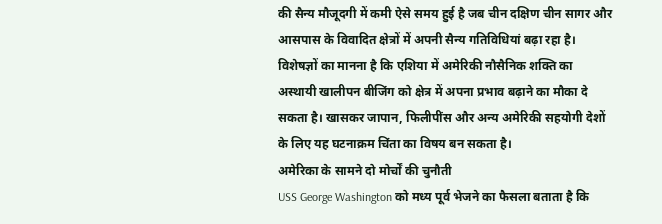की सैन्य मौजूदगी में कमी ऐसे समय हुई है जब चीन दक्षिण चीन सागर और आसपास के विवादित क्षेत्रों में अपनी सैन्य गतिविधियां बढ़ा रहा है।
विशेषज्ञों का मानना है कि एशिया में अमेरिकी नौसैनिक शक्ति का अस्थायी खालीपन बीजिंग को क्षेत्र में अपना प्रभाव बढ़ाने का मौका दे सकता है। खासकर जापान, फिलीपींस और अन्य अमेरिकी सहयोगी देशों के लिए यह घटनाक्रम चिंता का विषय बन सकता है।
अमेरिका के सामने दो मोर्चों की चुनौती
USS George Washington को मध्य पूर्व भेजने का फैसला बताता है कि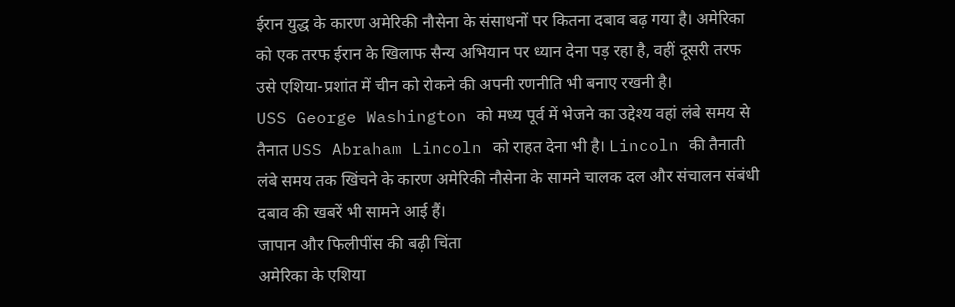ईरान युद्ध के कारण अमेरिकी नौसेना के संसाधनों पर कितना दबाव बढ़ गया है। अमेरिका को एक तरफ ईरान के खिलाफ सैन्य अभियान पर ध्यान देना पड़ रहा है, वहीं दूसरी तरफ उसे एशिया-प्रशांत में चीन को रोकने की अपनी रणनीति भी बनाए रखनी है।
USS George Washington को मध्य पूर्व में भेजने का उद्देश्य वहां लंबे समय से तैनात USS Abraham Lincoln को राहत देना भी है। Lincoln की तैनाती लंबे समय तक खिंचने के कारण अमेरिकी नौसेना के सामने चालक दल और संचालन संबंधी दबाव की खबरें भी सामने आई हैं।
जापान और फिलीपींस की बढ़ी चिंता
अमेरिका के एशिया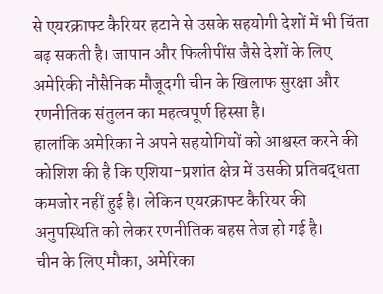से एयरक्राफ्ट कैरियर हटाने से उसके सहयोगी देशों में भी चिंता बढ़ सकती है। जापान और फिलीपींस जैसे देशों के लिए अमेरिकी नौसैनिक मौजूदगी चीन के खिलाफ सुरक्षा और रणनीतिक संतुलन का महत्वपूर्ण हिस्सा है।
हालांकि अमेरिका ने अपने सहयोगियों को आश्वस्त करने की कोशिश की है कि एशिया-प्रशांत क्षेत्र में उसकी प्रतिबद्धता कमजोर नहीं हुई है। लेकिन एयरक्राफ्ट कैरियर की अनुपस्थिति को लेकर रणनीतिक बहस तेज हो गई है।
चीन के लिए मौका, अमेरिका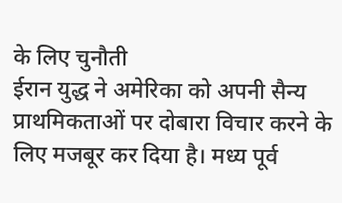के लिए चुनौती
ईरान युद्ध ने अमेरिका को अपनी सैन्य प्राथमिकताओं पर दोबारा विचार करने के लिए मजबूर कर दिया है। मध्य पूर्व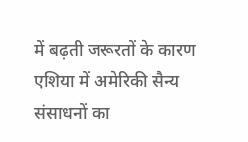में बढ़ती जरूरतों के कारण एशिया में अमेरिकी सैन्य संसाधनों का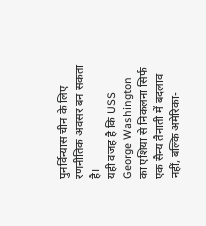पुनर्विन्यास चीन के लिए रणनीतिक अवसर बन सकता है।
यही वजह है कि USS George Washington का एशिया से निकलना सिर्फ एक सैन्य तैनाती में बदलाव नहीं, बल्कि अमेरिका-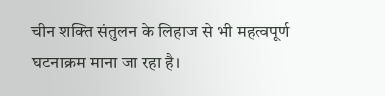चीन शक्ति संतुलन के लिहाज से भी महत्वपूर्ण घटनाक्रम माना जा रहा है।